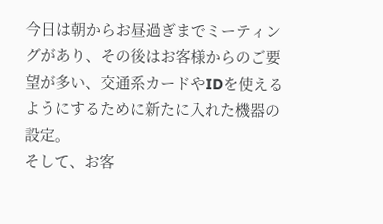今日は朝からお昼過ぎまでミーティングがあり、その後はお客様からのご要望が多い、交通系カードやIDを使えるようにするために新たに入れた機器の設定。
そして、お客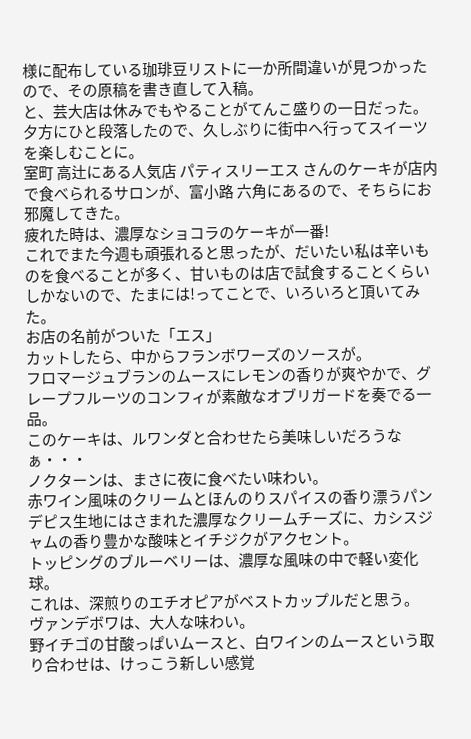様に配布している珈琲豆リストに一か所間違いが見つかったので、その原稿を書き直して入稿。
と、芸大店は休みでもやることがてんこ盛りの一日だった。
夕方にひと段落したので、久しぶりに街中へ行ってスイーツを楽しむことに。
室町 高辻にある人気店 パティスリーエス さんのケーキが店内で食べられるサロンが、富小路 六角にあるので、そちらにお邪魔してきた。
疲れた時は、濃厚なショコラのケーキが一番!
これでまた今週も頑張れると思ったが、だいたい私は辛いものを食べることが多く、甘いものは店で試食することくらいしかないので、たまには!ってことで、いろいろと頂いてみた。
お店の名前がついた「エス」
カットしたら、中からフランボワーズのソースが。
フロマージュブランのムースにレモンの香りが爽やかで、グレープフルーツのコンフィが素敵なオブリガードを奏でる一品。
このケーキは、ルワンダと合わせたら美味しいだろうなぁ・・・
ノクターンは、まさに夜に食べたい味わい。
赤ワイン風味のクリームとほんのりスパイスの香り漂うパンデピス生地にはさまれた濃厚なクリームチーズに、カシスジャムの香り豊かな酸味とイチジクがアクセント。
トッピングのブルーベリーは、濃厚な風味の中で軽い変化球。
これは、深煎りのエチオピアがベストカップルだと思う。
ヴァンデボワは、大人な味わい。
野イチゴの甘酸っぱいムースと、白ワインのムースという取り合わせは、けっこう新しい感覚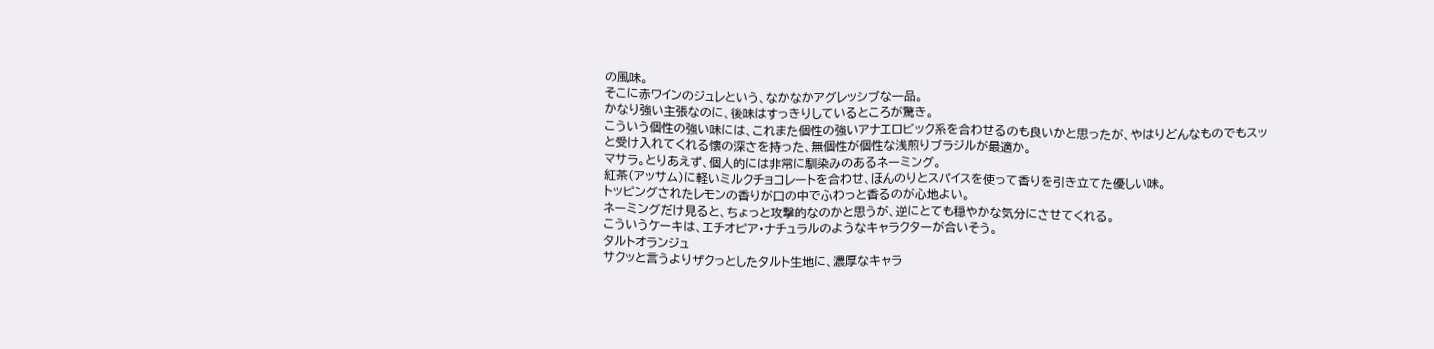の風味。
そこに赤ワインのジュレという、なかなかアグレッシブな一品。
かなり強い主張なのに、後味はすっきりしているところが驚き。
こういう個性の強い味には、これまた個性の強いアナエロビック系を合わせるのも良いかと思ったが、やはりどんなものでもスッと受け入れてくれる懐の深さを持った、無個性が個性な浅煎りブラジルが最適か。
マサラ。とりあえず、個人的には非常に馴染みのあるネーミング。
紅茶(アッサム)に軽いミルクチョコレートを合わせ、ほんのりとスパイスを使って香りを引き立てた優しい味。
トッピングされたレモンの香りが口の中でふわっと香るのが心地よい。
ネーミングだけ見ると、ちょっと攻撃的なのかと思うが、逆にとても穏やかな気分にさせてくれる。
こういうケーキは、エチオピア・ナチュラルのようなキャラクターが合いそう。
タルトオランジュ
サクッと言うよりザクっとしたタルト生地に、濃厚なキャラ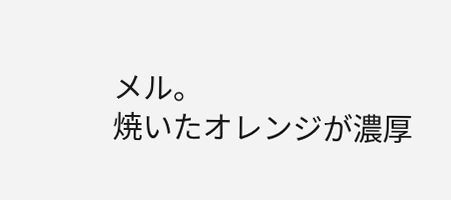メル。
焼いたオレンジが濃厚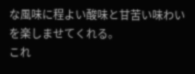な風味に程よい酸味と甘苦い味わいを楽しませてくれる。
これ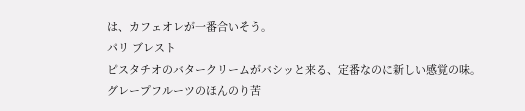は、カフェオレが一番合いそう。
パリ ブレスト
ピスタチオのバタークリームがバシッと来る、定番なのに新しい感覚の味。
グレープフルーツのほんのり苦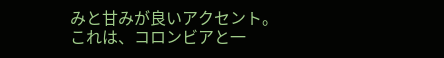みと甘みが良いアクセント。
これは、コロンビアと一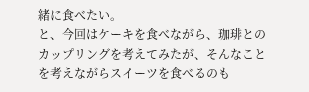緒に食べたい。
と、今回はケーキを食べながら、珈琲とのカップリングを考えてみたが、そんなことを考えながらスイーツを食べるのも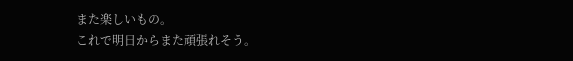また楽しいもの。
これで明日からまた頑張れそう。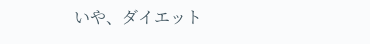いや、ダイエット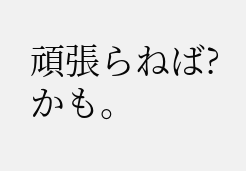頑張らねば?かも。